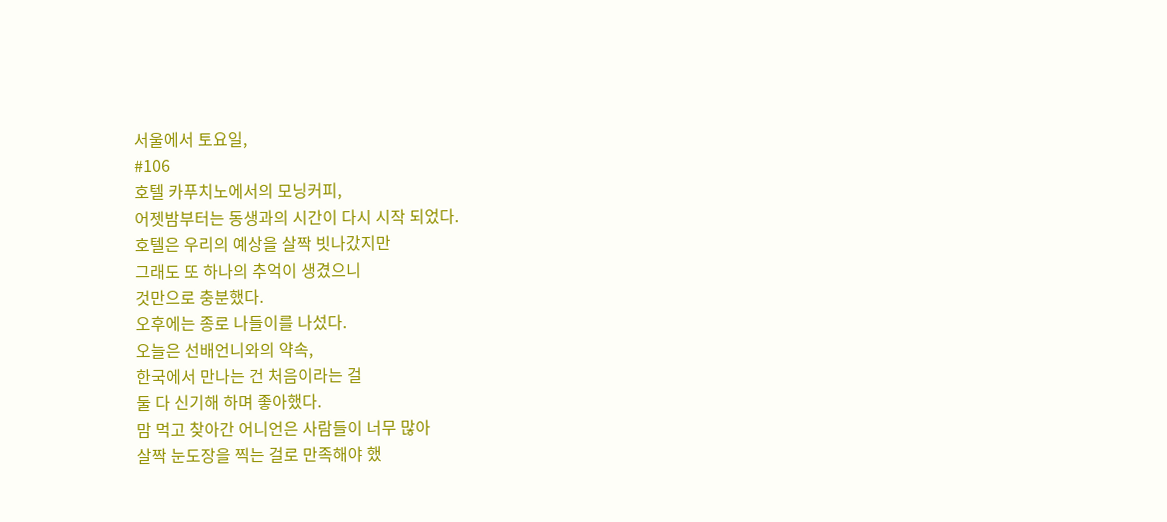서울에서 토요일,
#106
호텔 카푸치노에서의 모닝커피,
어젯밤부터는 동생과의 시간이 다시 시작 되었다.
호텔은 우리의 예상을 살짝 빗나갔지만
그래도 또 하나의 추억이 생겼으니
것만으로 충분했다.
오후에는 종로 나들이를 나섰다.
오늘은 선배언니와의 약속,
한국에서 만나는 건 처음이라는 걸
둘 다 신기해 하며 좋아했다.
맘 먹고 찾아간 어니언은 사람들이 너무 많아
살짝 눈도장을 찍는 걸로 만족해야 했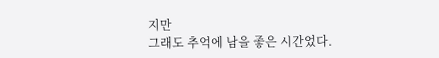지만
그래도 추억에 남을 좋은 시간었다.